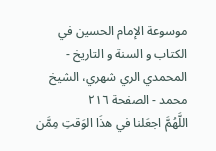موسوعة الإمام الحسين في الكتاب و السنة و التاريخ - المحمدي الري شهري، الشيخ محمد - الصفحة ٢١٦
اللَّهُمَّ اجعَلنا في هذَا الوَقتِ مِمَّن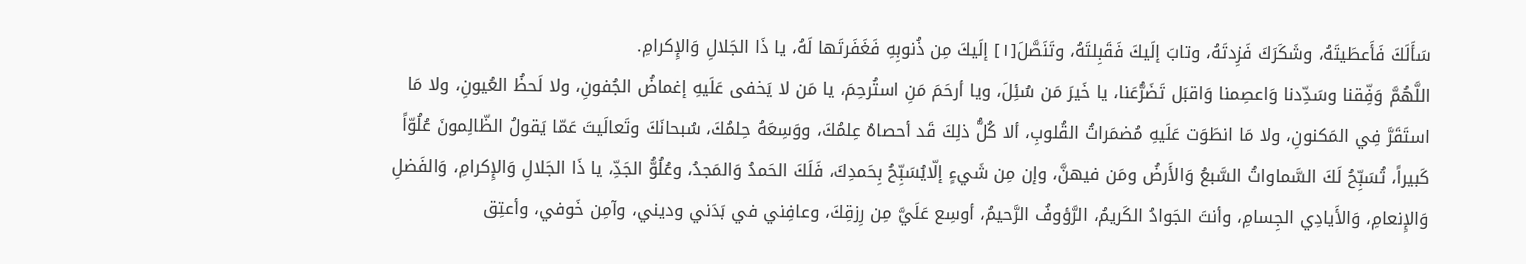سَأَلَكَ فَأَعطَيتَهُ، وشَكَرَكَ فَزِدتَهُ، وتابَ إلَيكَ فَقَبِلتَهُ، وتَنَصَّلَ[١] إلَيكَ مِن ذُنوبِهِ فَغَفَرتَها لَهُ، يا ذَا الجَلالِ وَالإِكرامِ.
اللَّهُمَّ وَفِّقنا وسَدِّدنا وَاعصِمنا وَاقبَل تَضَرُّعَنا، يا خَيرَ مَن سُئِلَ، ويا أرحَمَ مَنِ استُرحِمَ، يا مَن لا يَخفى عَلَيهِ إغماضُ الجُفونِ، ولا لَحظُ العُيونِ، ولا مَا استَقَرَّ فِي المَكنونِ، ولا مَا انطَوَت عَلَيهِ مُضمَراتُ القُلوبِ، ألا كُلُّ ذلِكَ قَد أحصاهُ عِلمُكَ، ووَسِعَهُ حِلمُكَ، سُبحانَكَ وتَعالَيتَ عَمّا يَقولُ الظّالِمونَ عُلُوّاً كَبيراً، تُسَبِّحُ لَكَ السَّماواتُ السَّبعُ وَالأَرضُ ومَن فيهنَّ، وإن مِن شَيءٍ إلّايُسَبِّحُ بِحَمدِكَ، فَلَكَ الحَمدُ وَالمَجدُ، وعُلُوُّ الجَدِّ، يا ذَا الجَلالِ وَالإِكرامِ، وَالفَضلِ وَالإِنعامِ، وَالأَيادِي الجِسامِ، وأنتَ الجَوادُ الكَريمُ، الرَّؤوفُ الرَّحيمُ، أوسِع عَلَيَّ مِن رِزقِكَ، وعافِني في بَدَني وديني، وآمِن خَوفي، وأعتِق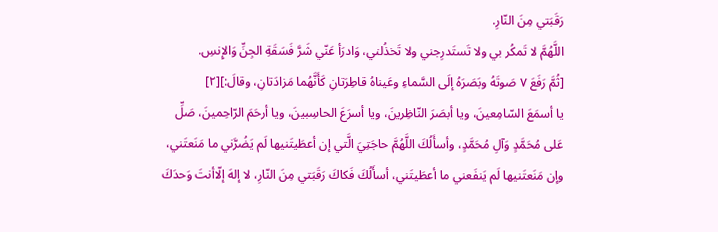رَقَبَتي مِنَ النّارِ.
اللَّهُمَّ لا تَمكُر بي ولا تَستَدرِجني ولا تَخذُلني، وَادرَأ عَنّي شَرَّ فَسَقَةِ الجِنِّ وَالإِنسِ.
[ثُمَّ رَفَعَ ٧ صَوتَهُ وبَصَرَهُ إلَى السَّماءِ وعَيناهُ قاطِرَتانِ كَأَنَّهُما مَزادَتانِ، وقالَ:][٢]
يا أسمَعَ السّامِعينَ، ويا أبصَرَ النّاظِرينَ، ويا أسرَعَ الحاسِبينَ، ويا أرحَمَ الرّاحِمينَ، صَلِّ عَلى مُحَمَّدٍ وَآلِ مُحَمَّدٍ، وأسأَلُكَ اللَّهُمَّ حاجَتِيَ الَّتي إن أعطَيتَنيها لَم يَضُرَّني ما مَنَعتَني، وإن مَنَعتَنيها لَم يَنفَعني ما أعطَيتَني، أسأَلُكَ فَكاكَ رَقَبَتي مِنَ النّارِ، لا إلهَ إلّاأنتَ وَحدَكَ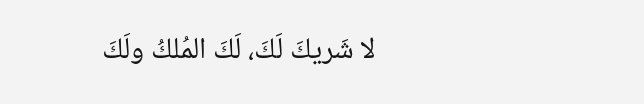لا شَريكَ لَكَ، لَكَ المُلكُ ولَكَ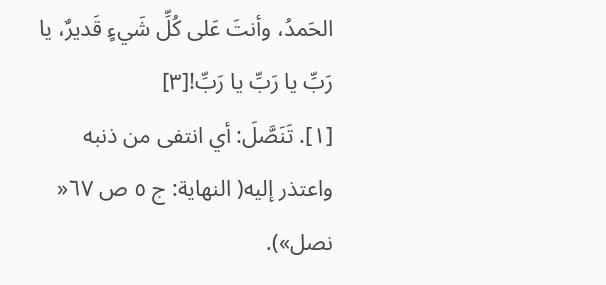الحَمدُ، وأنتَ عَلى كُلِّ شَيءٍ قَديرٌ، يا رَبِّ يا رَبِّ يا رَبِّ![٣]
[١]. تَنَصَّلَ: أي انتفى من ذنبه واعتذر إليه( النهاية: ج ٥ ص ٦٧« نصل»).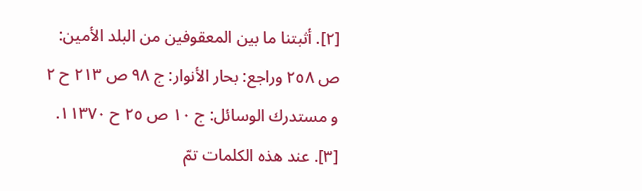[٢]. أثبتنا ما بين المعقوفين من البلد الأمين: ص ٢٥٨ وراجع: بحار الأنوار: ج ٩٨ ص ٢١٣ ح ٢ و مستدرك الوسائل: ج ١٠ ص ٢٥ ح ١١٣٧٠.
[٣]. عند هذه الكلمات تمّ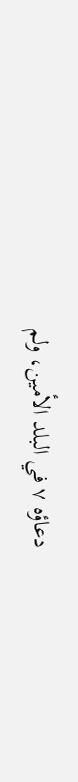دعاؤه ٧ في البلد الأمين، ولم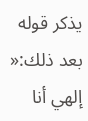يذكر قوله بعد ذلك:« إلهي أنا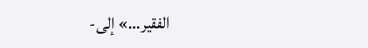الفقير...» إلى-